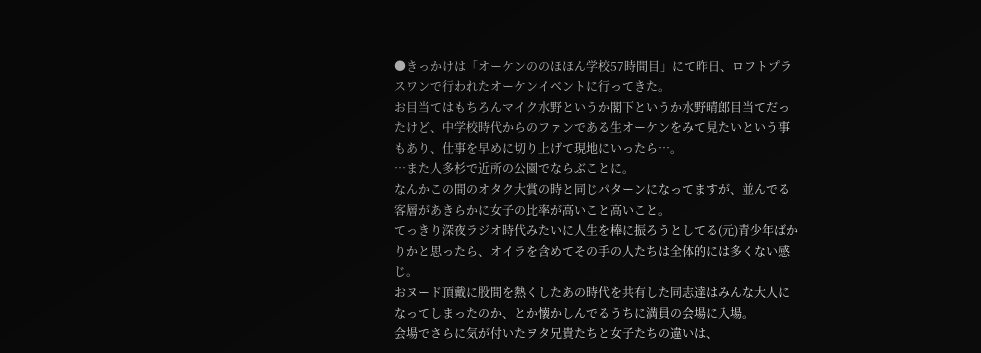●きっかけは「オーケンののほほん学校57時間目」にて昨日、ロフトプラスワンで行われたオーケンイベントに行ってきた。
お目当てはもちろんマイク水野というか閣下というか水野晴郎目当てだったけど、中学校時代からのファンである生オーケンをみて見たいという事もあり、仕事を早めに切り上げて現地にいったら…。
…また人多杉で近所の公園でならぶことに。
なんかこの間のオタク大賞の時と同じパターンになってますが、並んでる客層があきらかに女子の比率が高いこと高いこと。
てっきり深夜ラジオ時代みたいに人生を棒に振ろうとしてる(元)青少年ばかりかと思ったら、オイラを含めてその手の人たちは全体的には多くない感じ。
おヌード頂戴に股間を熱くしたあの時代を共有した同志達はみんな大人になってしまったのか、とか懐かしんでるうちに満員の会場に入場。
会場でさらに気が付いたヲタ兄貴たちと女子たちの違いは、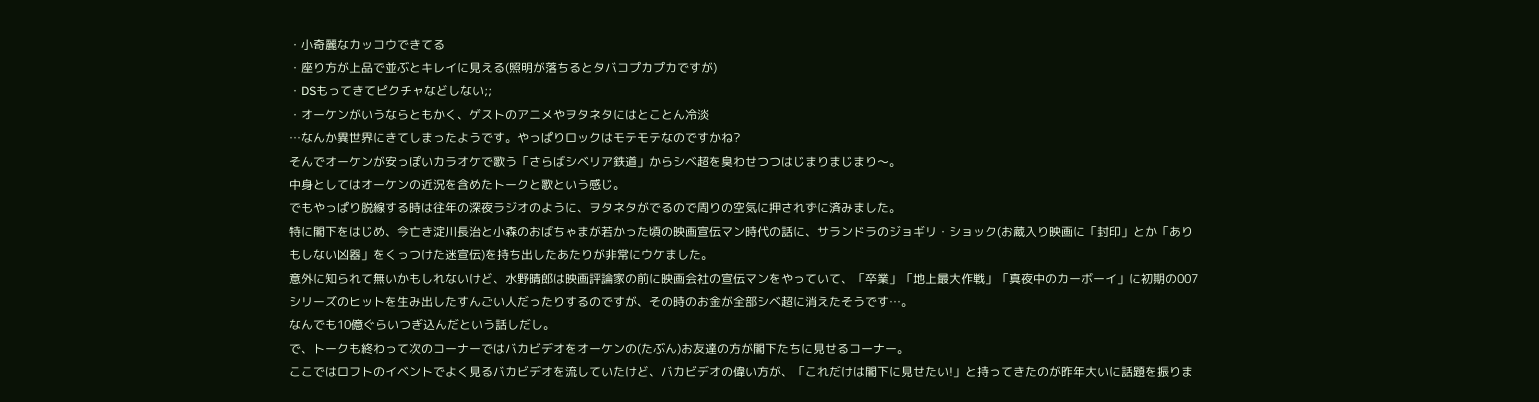・小奇麗なカッコウできてる
・座り方が上品で並ぶとキレイに見える(照明が落ちるとタバコプカプカですが)
・DSもってきてピクチャなどしない;;
・オーケンがいうならともかく、ゲストのアニメやヲタネタにはとことん冷淡
…なんか異世界にきてしまったようです。やっぱりロックはモテモテなのですかね?
そんでオーケンが安っぽいカラオケで歌う「さらばシベリア鉄道」からシベ超を臭わせつつはじまりまじまり〜。
中身としてはオーケンの近況を含めたトークと歌という感じ。
でもやっぱり脱線する時は往年の深夜ラジオのように、ヲタネタがでるので周りの空気に押されずに済みました。
特に閣下をはじめ、今亡き淀川長治と小森のおばちゃまが若かった頃の映画宣伝マン時代の話に、サランドラのジョギリ・ショック(お蔵入り映画に「封印」とか「ありもしない凶器」をくっつけた迷宣伝)を持ち出したあたりが非常にウケました。
意外に知られて無いかもしれないけど、水野晴郎は映画評論家の前に映画会社の宣伝マンをやっていて、「卒業」「地上最大作戦」「真夜中のカーボーイ」に初期の007シリーズのヒットを生み出したすんごい人だったりするのですが、その時のお金が全部シベ超に消えたそうです…。
なんでも10億ぐらいつぎ込んだという話しだし。
で、トークも終わって次のコーナーではバカビデオをオーケンの(たぶん)お友達の方が閣下たちに見せるコーナー。
ここではロフトのイベントでよく見るバカビデオを流していたけど、バカビデオの偉い方が、「これだけは閣下に見せたい!」と持ってきたのが昨年大いに話題を振りま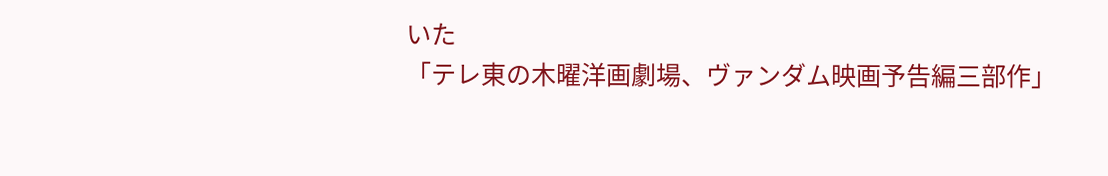いた
「テレ東の木曜洋画劇場、ヴァンダム映画予告編三部作」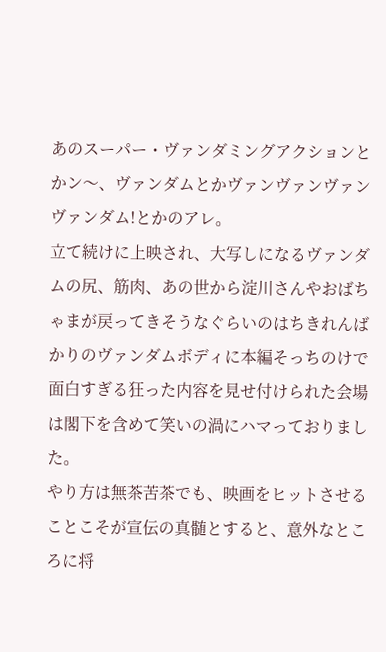あのスーパー・ヴァンダミングアクションとかン〜、ヴァンダムとかヴァンヴァンヴァンヴァンダム!とかのアレ。
立て続けに上映され、大写しになるヴァンダムの尻、筋肉、あの世から淀川さんやおばちゃまが戻ってきそうなぐらいのはちきれんばかりのヴァンダムボディに本編そっちのけで面白すぎる狂った内容を見せ付けられた会場は閣下を含めて笑いの渦にハマっておりました。
やり方は無茶苦茶でも、映画をヒットさせることこそが宣伝の真髄とすると、意外なところに将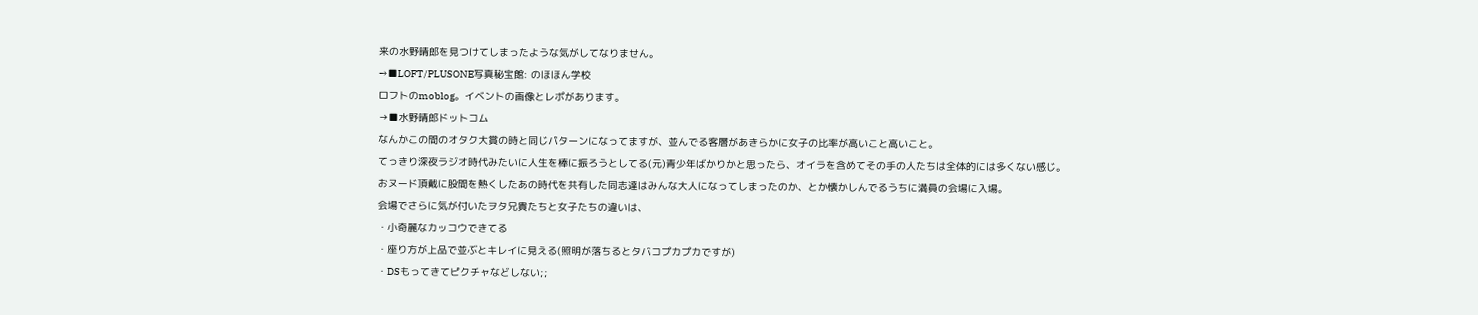来の水野晴郎を見つけてしまったような気がしてなりません。
→■LOFT/PLUSONE写真秘宝館: のほほん学校
ロフトのmoblog。イベントの画像とレポがあります。
→■水野晴郎ドットコム
なんかこの間のオタク大賞の時と同じパターンになってますが、並んでる客層があきらかに女子の比率が高いこと高いこと。
てっきり深夜ラジオ時代みたいに人生を棒に振ろうとしてる(元)青少年ばかりかと思ったら、オイラを含めてその手の人たちは全体的には多くない感じ。
おヌード頂戴に股間を熱くしたあの時代を共有した同志達はみんな大人になってしまったのか、とか懐かしんでるうちに満員の会場に入場。
会場でさらに気が付いたヲタ兄貴たちと女子たちの違いは、
・小奇麗なカッコウできてる
・座り方が上品で並ぶとキレイに見える(照明が落ちるとタバコプカプカですが)
・DSもってきてピクチャなどしない;;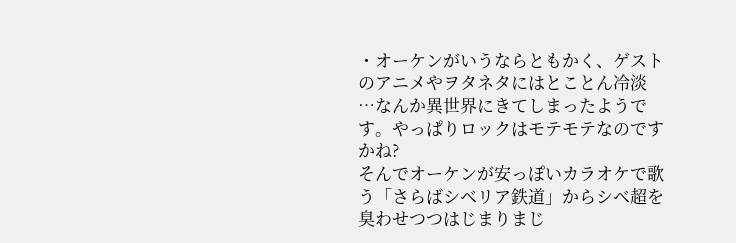・オーケンがいうならともかく、ゲストのアニメやヲタネタにはとことん冷淡
…なんか異世界にきてしまったようです。やっぱりロックはモテモテなのですかね?
そんでオーケンが安っぽいカラオケで歌う「さらばシベリア鉄道」からシベ超を臭わせつつはじまりまじ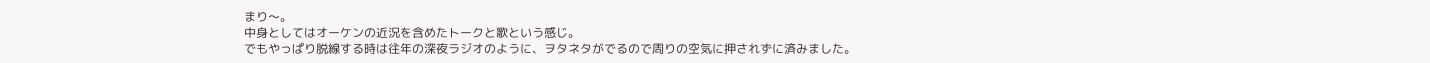まり〜。
中身としてはオーケンの近況を含めたトークと歌という感じ。
でもやっぱり脱線する時は往年の深夜ラジオのように、ヲタネタがでるので周りの空気に押されずに済みました。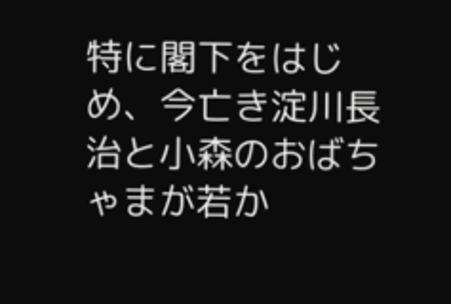特に閣下をはじめ、今亡き淀川長治と小森のおばちゃまが若か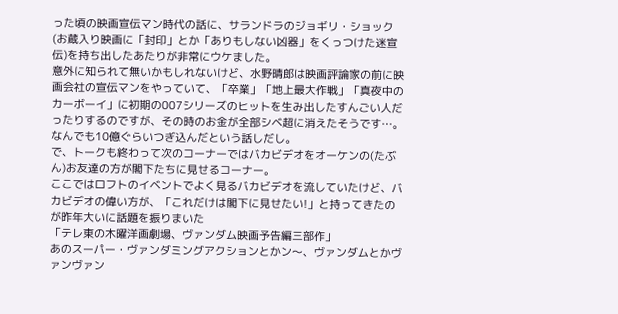った頃の映画宣伝マン時代の話に、サランドラのジョギリ・ショック(お蔵入り映画に「封印」とか「ありもしない凶器」をくっつけた迷宣伝)を持ち出したあたりが非常にウケました。
意外に知られて無いかもしれないけど、水野晴郎は映画評論家の前に映画会社の宣伝マンをやっていて、「卒業」「地上最大作戦」「真夜中のカーボーイ」に初期の007シリーズのヒットを生み出したすんごい人だったりするのですが、その時のお金が全部シベ超に消えたそうです…。
なんでも10億ぐらいつぎ込んだという話しだし。
で、トークも終わって次のコーナーではバカビデオをオーケンの(たぶん)お友達の方が閣下たちに見せるコーナー。
ここではロフトのイベントでよく見るバカビデオを流していたけど、バカビデオの偉い方が、「これだけは閣下に見せたい!」と持ってきたのが昨年大いに話題を振りまいた
「テレ東の木曜洋画劇場、ヴァンダム映画予告編三部作」
あのスーパー・ヴァンダミングアクションとかン〜、ヴァンダムとかヴァンヴァン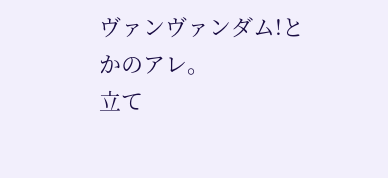ヴァンヴァンダム!とかのアレ。
立て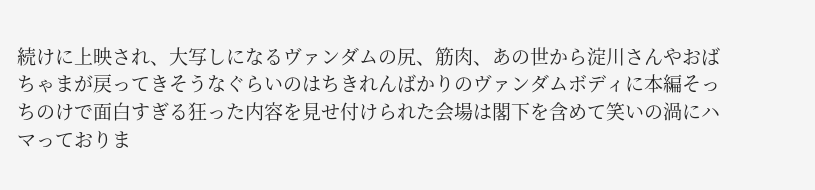続けに上映され、大写しになるヴァンダムの尻、筋肉、あの世から淀川さんやおばちゃまが戻ってきそうなぐらいのはちきれんばかりのヴァンダムボディに本編そっちのけで面白すぎる狂った内容を見せ付けられた会場は閣下を含めて笑いの渦にハマっておりま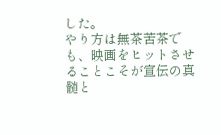した。
やり方は無茶苦茶でも、映画をヒットさせることこそが宣伝の真髄と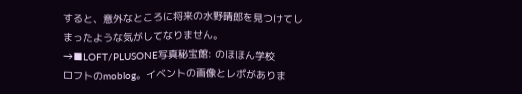すると、意外なところに将来の水野晴郎を見つけてしまったような気がしてなりません。
→■LOFT/PLUSONE写真秘宝館: のほほん学校
ロフトのmoblog。イベントの画像とレポがありま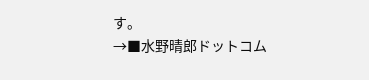す。
→■水野晴郎ドットコム